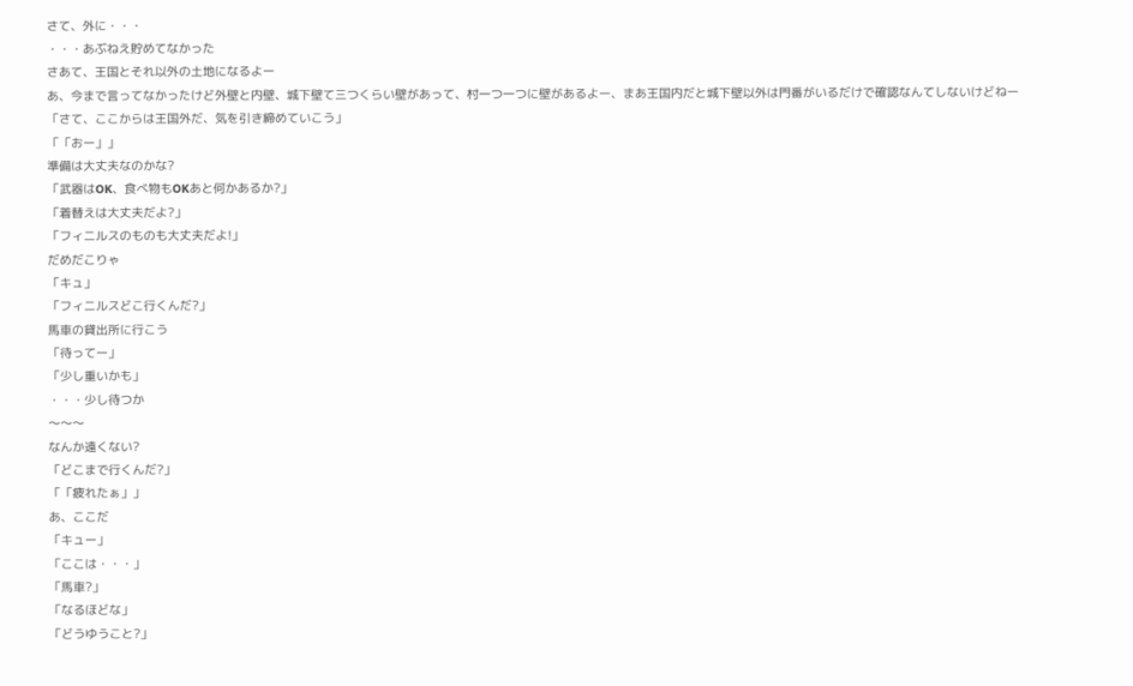さて、外に・・・
・・・あぶねえ貯めてなかった
さあて、王国とそれ以外の土地になるよー
あ、今まで言ってなかったけど外壁と内壁、城下壁て三つくらい壁があって、村一つ一つに壁があるよー、まあ王国内だと城下壁以外は門番がいるだけで確認なんてしないけどねー
「さて、ここからは王国外だ、気を引き締めていこう」
「「おー」」
準備は大丈夫なのかな?
「武器はOK、食べ物もOKあと何かあるか?」
「着替えは大丈夫だよ?」
「フィニルスのものも大丈夫だよ!」
だめだこりゃ
「キュ」
「フィニルスどこ行くんだ?」
馬車の貸出所に行こう
「待ってー」
「少し重いかも」
・・・少し待つか
〜〜〜
なんか遠くない?
「どこまで行くんだ?」
「「疲れたぁ」」
あ、ここだ
「キュー」
「ここは・・・」
「馬車?」
「なるほどな」
「どうゆうこと?」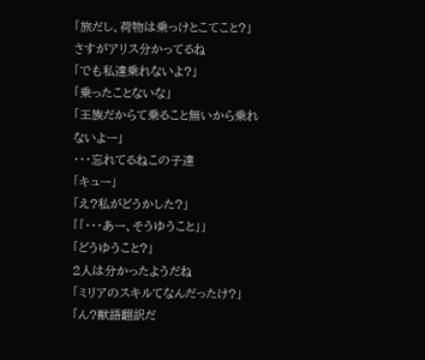「旅だし、荷物は乗っけとこてこと?」
さすがアリス分かってるね
「でも私達乗れないよ?」
「乗ったことないな」
「王族だからて乗ること無いから乗れないよー」
・・・忘れてるねこの子達
「キュー」
「え?私がどうかした?」
「「・・・あー、そうゆうこと」」
「どうゆうこと?」
2人は分かったようだね
「ミリアのスキルてなんだったけ?」
「ん?獣語翻訳だ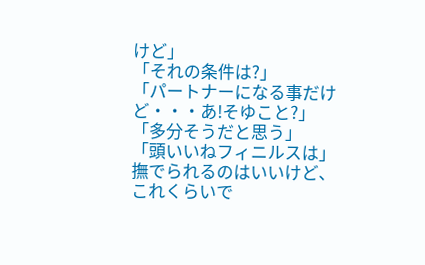けど」
「それの条件は?」
「パートナーになる事だけど・・・あ!そゆこと?」
「多分そうだと思う」
「頭いいねフィニルスは」
撫でられるのはいいけど、これくらいで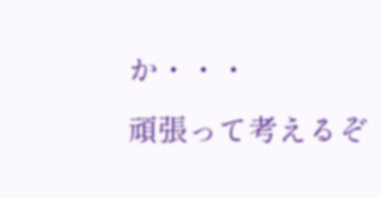か・・・
頑張って考えるぞ